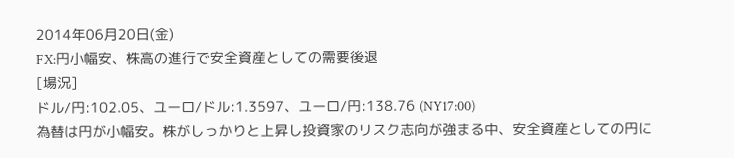2014年06月20日(金)
FX:円小幅安、株高の進行で安全資産としての需要後退
[場況]
ドル/円:102.05、ユーロ/ドル:1.3597、ユーロ/円:138.76 (NY17:00)
為替は円が小幅安。株がしっかりと上昇し投資家のリスク志向が強まる中、安全資産としての円に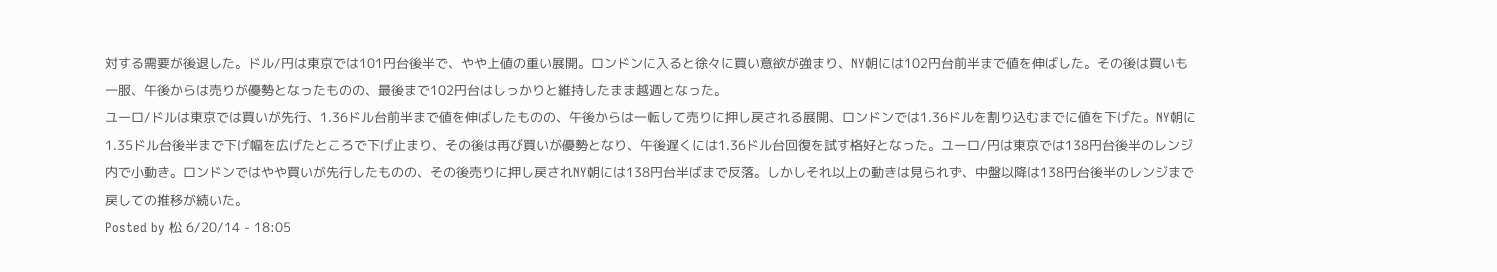対する需要が後退した。ドル/円は東京では101円台後半で、やや上値の重い展開。ロンドンに入ると徐々に買い意欲が強まり、NY朝には102円台前半まで値を伸ばした。その後は買いも一服、午後からは売りが優勢となったものの、最後まで102円台はしっかりと維持したまま越週となった。
ユーロ/ドルは東京では買いが先行、1.36ドル台前半まで値を伸ばしたものの、午後からは一転して売りに押し戻される展開、ロンドンでは1.36ドルを割り込むまでに値を下げた。NY朝に1.35ドル台後半まで下げ幅を広げたところで下げ止まり、その後は再び買いが優勢となり、午後遅くには1.36ドル台回復を試す格好となった。ユーロ/円は東京では138円台後半のレンジ内で小動き。ロンドンではやや買いが先行したものの、その後売りに押し戻されNY朝には138円台半ばまで反落。しかしそれ以上の動きは見られず、中盤以降は138円台後半のレンジまで戻しての推移が続いた。
Posted by 松 6/20/14 - 18:05